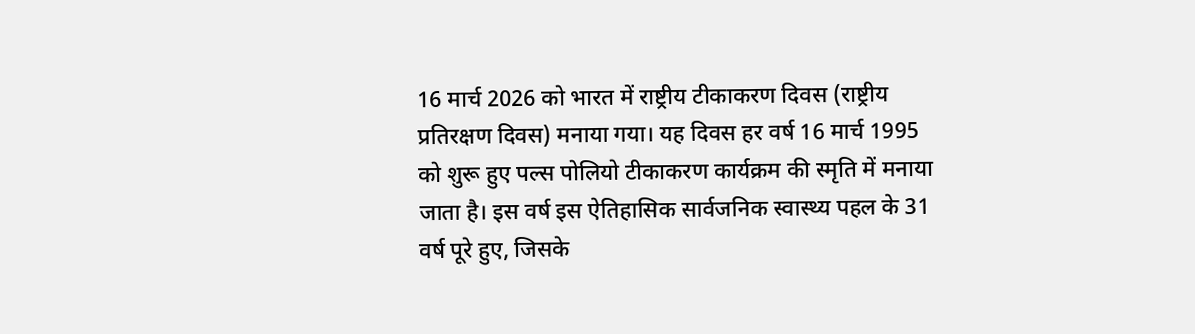16 मार्च 2026 को भारत में राष्ट्रीय टीकाकरण दिवस (राष्ट्रीय प्रतिरक्षण दिवस) मनाया गया। यह दिवस हर वर्ष 16 मार्च 1995 को शुरू हुए पल्स पोलियो टीकाकरण कार्यक्रम की स्मृति में मनाया जाता है। इस वर्ष इस ऐतिहासिक सार्वजनिक स्वास्थ्य पहल के 31 वर्ष पूरे हुए, जिसके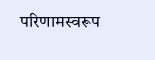परिणामस्वरूप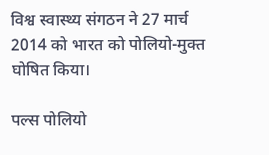विश्व स्वास्थ्य संगठन ने 27 मार्च 2014 को भारत को पोलियो-मुक्त घोषित किया।

पल्स पोलियो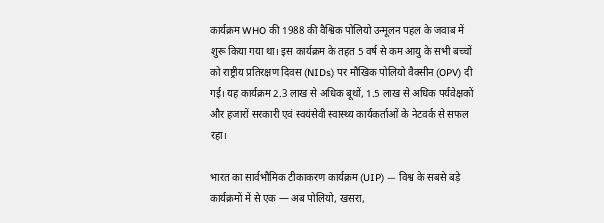कार्यक्रम WHO की 1988 की वैश्विक पोलियो उन्मूलन पहल के जवाब में शुरू किया गया था। इस कार्यक्रम के तहत 5 वर्ष से कम आयु के सभी बच्चों को राष्ट्रीय प्रतिरक्षण दिवस (NIDs) पर मौखिक पोलियो वैक्सीन (OPV) दी गई। यह कार्यक्रम 2.3 लाख से अधिक बूथों, 1.5 लाख से अधिक पर्यवेक्षकों और हजारों सरकारी एवं स्वयंसेवी स्वास्थ्य कार्यकर्ताओं के नेटवर्क से सफल रहा।

भारत का सार्वभौमिक टीकाकरण कार्यक्रम (UIP) — विश्व के सबसे बड़े कार्यक्रमों में से एक — अब पोलियो, खसरा,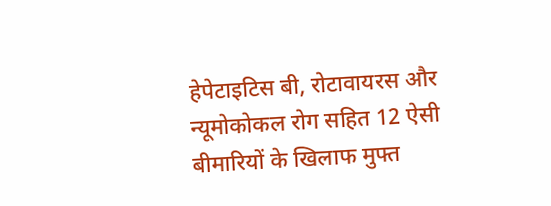हेपेटाइटिस बी, रोटावायरस और न्यूमोकोकल रोग सहित 12 ऐसी बीमारियों के खिलाफ मुफ्त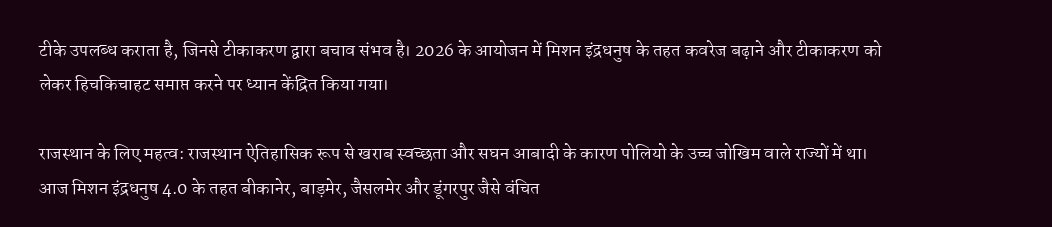टीके उपलब्ध कराता है, जिनसे टीकाकरण द्वारा बचाव संभव है। 2026 के आयोजन में मिशन इंद्रधनुष के तहत कवरेज बढ़ाने और टीकाकरण को लेकर हिचकिचाहट समाप्त करने पर ध्यान केंद्रित किया गया।

राजस्थान के लिए महत्व: राजस्थान ऐतिहासिक रूप से खराब स्वच्छता और सघन आबादी के कारण पोलियो के उच्च जोखिम वाले राज्यों में था। आज मिशन इंद्रधनुष 4.0 के तहत बीकानेर, बाड़मेर, जैसलमेर और डूंगरपुर जैसे वंचित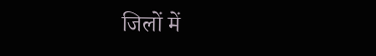जिलों में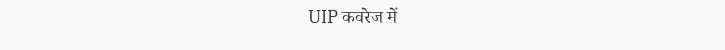UIP कवरेज में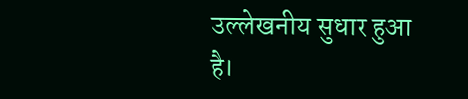उल्लेखनीय सुधार हुआ है।